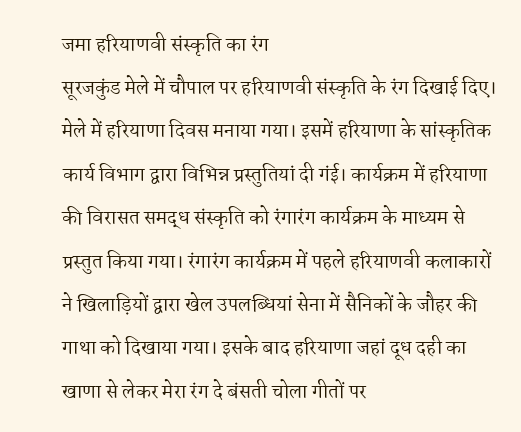जमा हरियाणवी संस्कृति का रंग
सूरजकुंड मेले में चौपाल पर हरियाणवी संस्कृति के रंग दिखाई दिए। मेले में हरियाणा दिवस मनाया गया। इसमें हरियाणा के सांस्कृतिक कार्य विभाग द्वारा विभिन्न प्रस्तुतियां दी गंई। कार्यक्रम में हरियाणा की विरासत समद्ध संस्कृति को रंगारंग कार्यक्रम के माध्यम से प्रस्तुत किया गया। रंगारंग कार्यक्रम में पहले हरियाणवी कलाकारों ने खिलाड़ियों द्वारा खेल उपलब्धियां सेना में सैनिकों के जौहर की गाथा को दिखाया गया। इसके बाद हरियाणा जहां दूध दही का खाणा से लेकर मेरा रंग दे बंसती चोला गीतों पर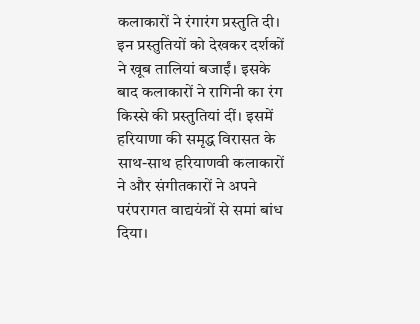कलाकारों ने रंगारंग प्रस्तुति दी। इन प्रस्तुतियों को देखकर दर्शकों ने खूब तालियां बजाईं। इसके बाद कलाकारों ने रागिनी का रंग किस्से की प्रस्तुतियां दीं। इसमें हरियाणा की समृद्ध विरासत के साथ-साथ हरियाणवी कलाकारों ने और संगीतकारों ने अपने परंपरागत वाद्ययंत्रों से समां बांध दिया।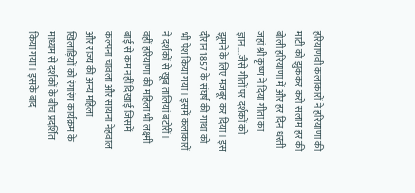हरियाणवी कलाकारों ने हरियाणा की माटी को झुककर करो सलाम हर की बोली हरियाणा में और हर दिन धरती जहां श्री कृष्ण ने दिया गीता का ज्ञान….जैसे गीतों पर दर्शकों को झूमने के लिए मजबूर कर दिया। इस दौरान 1857 के संघर्ष की गाथा को भी पेश किया गया। इसमें कलाकारों ने दर्शकों से खूब तालियां बटोरीं। वहीं हरियाणा की महिला भी लक्ष्मी बाई से कम नहीं दिखाई जिसमें कल्पना चावला और सायना नेहवाल और राज्य की अन्य महिला खिलाड़ियों को रंगारंग कार्यक्रम के माध्यम से दर्शकों के बीच प्रदर्शित किया गया। इसके बाद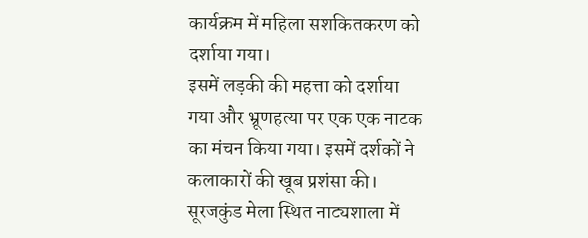कार्यक्रम में महिला सशकितकरण को दर्शाया गया।
इसमें लड़की की महत्ता को दर्शाया गया और भ्रूणहत्या पर एक एक नाटक का मंचन किया गया। इसमें दर्शकों ने कलाकारों की खूब प्रशंसा की।
सूरजकुंड मेला स्थित नाट्यशाला में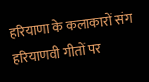हरियाणा के कलाकारों संग हरियाणवी गीतों पर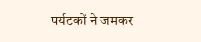पर्यटकों ने जमकर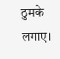ठुमके लगाए।